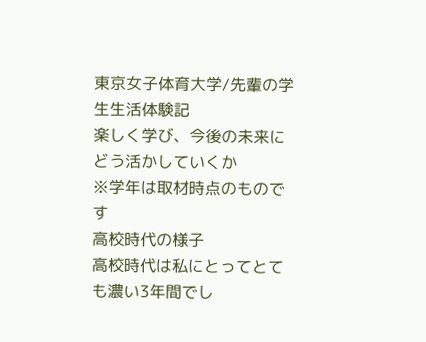東京女子体育大学/先輩の学生生活体験記
楽しく学び、今後の未来にどう活かしていくか
※学年は取材時点のものです
高校時代の様子
高校時代は私にとってとても濃い3年間でし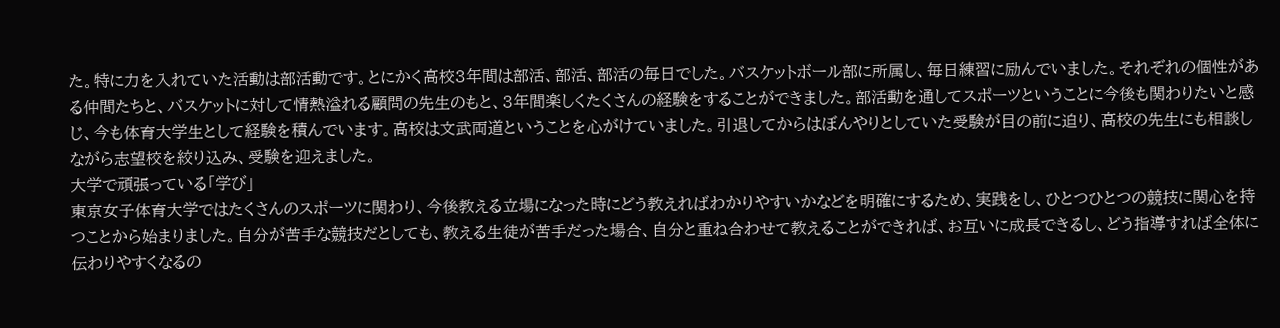た。特に力を入れていた活動は部活動です。とにかく高校3年間は部活、部活、部活の毎日でした。バスケットボール部に所属し、毎日練習に励んでいました。それぞれの個性がある仲間たちと、バスケットに対して情熱溢れる顧問の先生のもと、3年間楽しくたくさんの経験をすることができました。部活動を通してスポーツということに今後も関わりたいと感じ、今も体育大学生として経験を積んでいます。高校は文武両道ということを心がけていました。引退してからはぼんやりとしていた受験が目の前に迫り、高校の先生にも相談しながら志望校を絞り込み、受験を迎えました。
大学で頑張っている「学び」
東京女子体育大学ではたくさんのスポーツに関わり、今後教える立場になった時にどう教えればわかりやすいかなどを明確にするため、実践をし、ひとつひとつの競技に関心を持つことから始まりました。自分が苦手な競技だとしても、教える生徒が苦手だった場合、自分と重ね合わせて教えることができれば、お互いに成長できるし、どう指導すれば全体に伝わりやすくなるの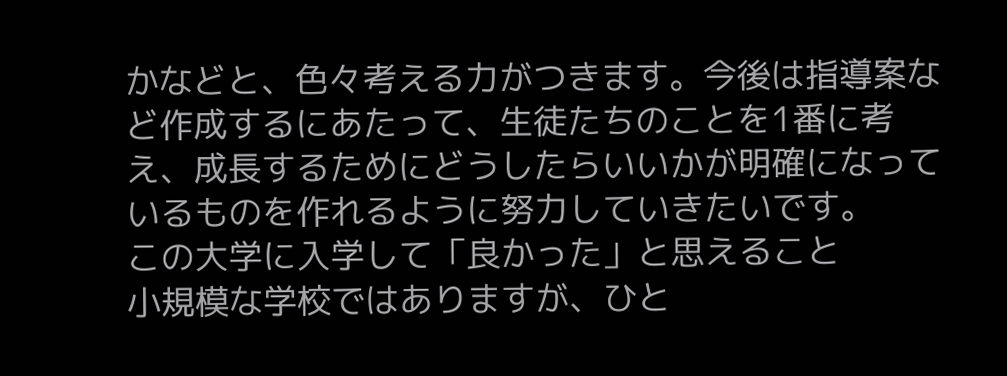かなどと、色々考える力がつきます。今後は指導案など作成するにあたって、生徒たちのことを1番に考え、成長するためにどうしたらいいかが明確になっているものを作れるように努力していきたいです。
この大学に入学して「良かった」と思えること
小規模な学校ではありますが、ひと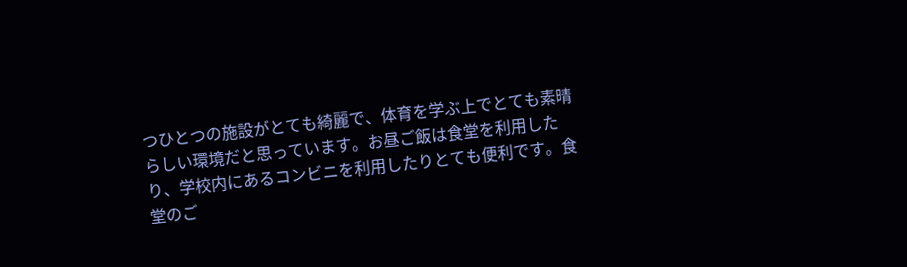つひとつの施設がとても綺麗で、体育を学ぶ上でとても素晴らしい環境だと思っています。お昼ご飯は食堂を利用したり、学校内にあるコンビニを利用したりとても便利です。食堂のご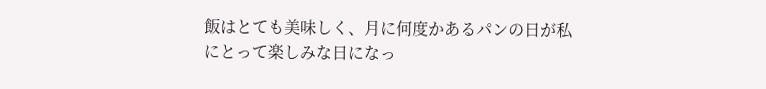飯はとても美味しく、月に何度かあるパンの日が私にとって楽しみな日になっ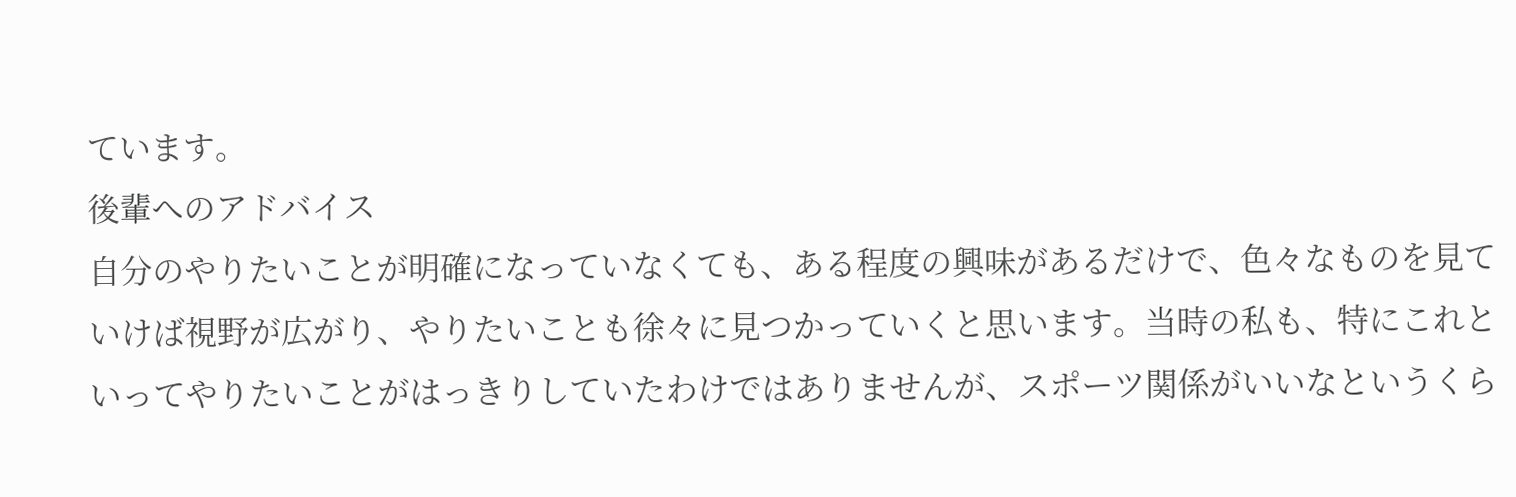ています。
後輩へのアドバイス
自分のやりたいことが明確になっていなくても、ある程度の興味があるだけで、色々なものを見ていけば視野が広がり、やりたいことも徐々に見つかっていくと思います。当時の私も、特にこれといってやりたいことがはっきりしていたわけではありませんが、スポーツ関係がいいなというくら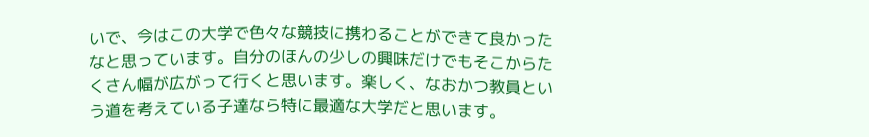いで、今はこの大学で色々な競技に携わることができて良かったなと思っています。自分のほんの少しの興味だけでもそこからたくさん幅が広がって行くと思います。楽しく、なおかつ教員という道を考えている子達なら特に最適な大学だと思います。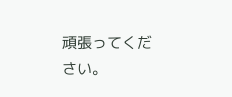頑張ってください。